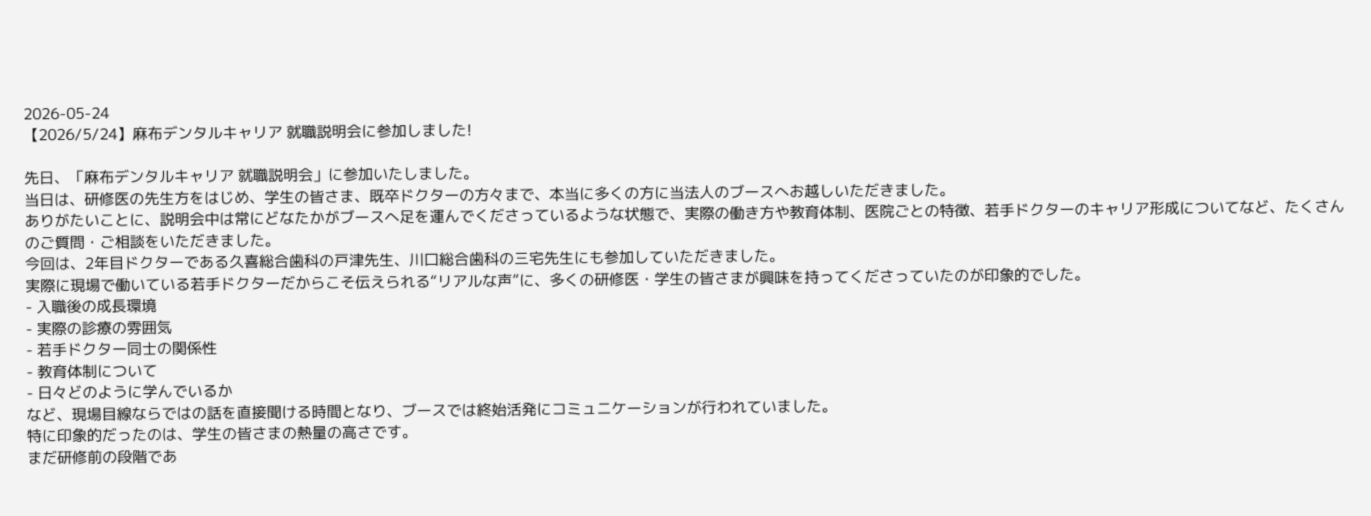2026-05-24
【2026/5/24】麻布デンタルキャリア 就職説明会に参加しました!

先日、「麻布デンタルキャリア 就職説明会」に参加いたしました。
当日は、研修医の先生方をはじめ、学生の皆さま、既卒ドクターの方々まで、本当に多くの方に当法人のブースへお越しいただきました。
ありがたいことに、説明会中は常にどなたかがブースへ足を運んでくださっているような状態で、実際の働き方や教育体制、医院ごとの特徴、若手ドクターのキャリア形成についてなど、たくさんのご質問・ご相談をいただきました。
今回は、2年目ドクターである久喜総合歯科の戸津先生、川口総合歯科の三宅先生にも参加していただきました。
実際に現場で働いている若手ドクターだからこそ伝えられる“リアルな声”に、多くの研修医・学生の皆さまが興味を持ってくださっていたのが印象的でした。
- 入職後の成長環境
- 実際の診療の雰囲気
- 若手ドクター同士の関係性
- 教育体制について
- 日々どのように学んでいるか
など、現場目線ならではの話を直接聞ける時間となり、ブースでは終始活発にコミュニケーションが行われていました。
特に印象的だったのは、学生の皆さまの熱量の高さです。
まだ研修前の段階であ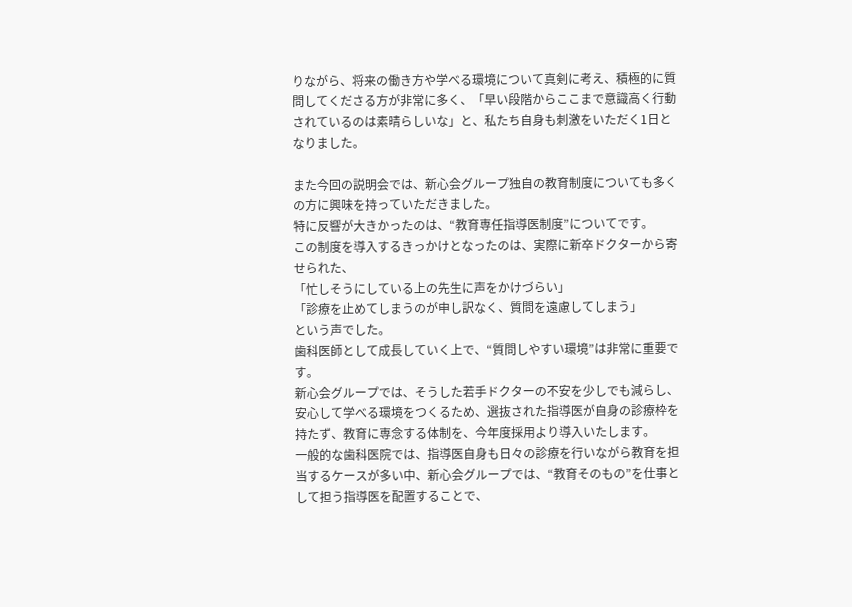りながら、将来の働き方や学べる環境について真剣に考え、積極的に質問してくださる方が非常に多く、「早い段階からここまで意識高く行動されているのは素晴らしいな」と、私たち自身も刺激をいただく1日となりました。

また今回の説明会では、新心会グループ独自の教育制度についても多くの方に興味を持っていただきました。
特に反響が大きかったのは、“教育専任指導医制度”についてです。
この制度を導入するきっかけとなったのは、実際に新卒ドクターから寄せられた、
「忙しそうにしている上の先生に声をかけづらい」
「診療を止めてしまうのが申し訳なく、質問を遠慮してしまう」
という声でした。
歯科医師として成長していく上で、“質問しやすい環境”は非常に重要です。
新心会グループでは、そうした若手ドクターの不安を少しでも減らし、安心して学べる環境をつくるため、選抜された指導医が自身の診療枠を持たず、教育に専念する体制を、今年度採用より導入いたします。
一般的な歯科医院では、指導医自身も日々の診療を行いながら教育を担当するケースが多い中、新心会グループでは、“教育そのもの”を仕事として担う指導医を配置することで、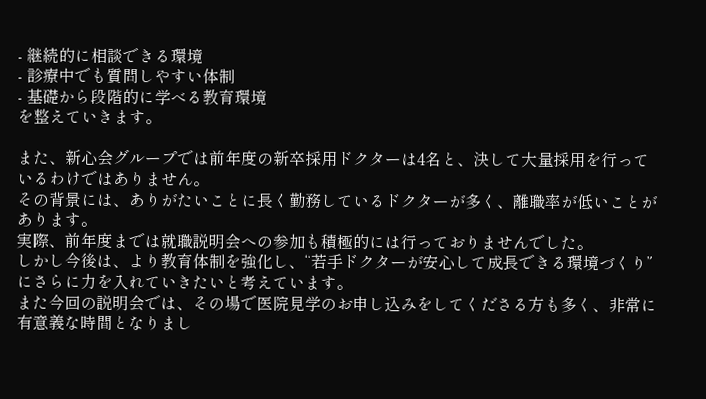- 継続的に相談できる環境
- 診療中でも質問しやすい体制
- 基礎から段階的に学べる教育環境
を整えていきます。

また、新心会グループでは前年度の新卒採用ドクターは4名と、決して大量採用を行っているわけではありません。
その背景には、ありがたいことに長く勤務しているドクターが多く、離職率が低いことがあります。
実際、前年度までは就職説明会への参加も積極的には行っておりませんでした。
しかし今後は、より教育体制を強化し、“若手ドクターが安心して成長できる環境づくり”にさらに力を入れていきたいと考えています。
また今回の説明会では、その場で医院見学のお申し込みをしてくださる方も多く、非常に有意義な時間となりまし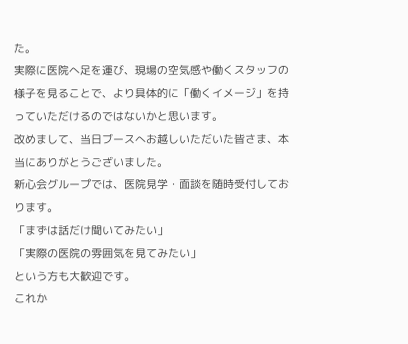た。
実際に医院へ足を運び、現場の空気感や働くスタッフの様子を見ることで、より具体的に「働くイメージ」を持っていただけるのではないかと思います。
改めまして、当日ブースへお越しいただいた皆さま、本当にありがとうございました。
新心会グループでは、医院見学・面談を随時受付しております。
「まずは話だけ聞いてみたい」
「実際の医院の雰囲気を見てみたい」
という方も大歓迎です。
これか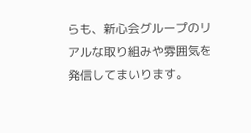らも、新心会グループのリアルな取り組みや雰囲気を発信してまいります。